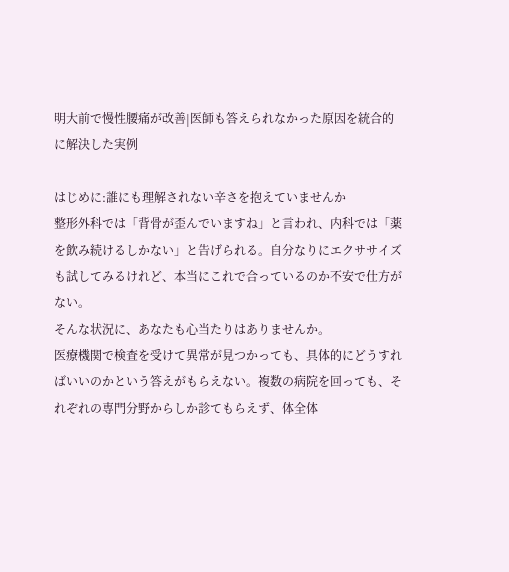明大前で慢性腰痛が改善|医師も答えられなかった原因を統合的に解決した実例

はじめに:誰にも理解されない辛さを抱えていませんか
整形外科では「背骨が歪んでいますね」と言われ、内科では「薬を飲み続けるしかない」と告げられる。自分なりにエクササイズも試してみるけれど、本当にこれで合っているのか不安で仕方がない。
そんな状況に、あなたも心当たりはありませんか。
医療機関で検査を受けて異常が見つかっても、具体的にどうすればいいのかという答えがもらえない。複数の病院を回っても、それぞれの専門分野からしか診てもらえず、体全体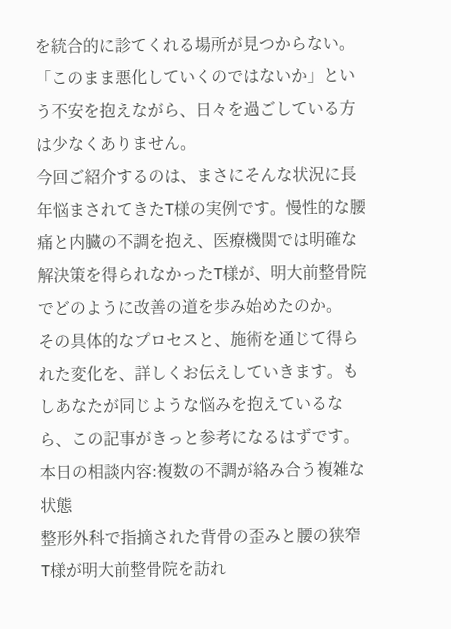を統合的に診てくれる場所が見つからない。
「このまま悪化していくのではないか」という不安を抱えながら、日々を過ごしている方は少なくありません。
今回ご紹介するのは、まさにそんな状況に長年悩まされてきたT様の実例です。慢性的な腰痛と内臓の不調を抱え、医療機関では明確な解決策を得られなかったT様が、明大前整骨院でどのように改善の道を歩み始めたのか。
その具体的なプロセスと、施術を通じて得られた変化を、詳しくお伝えしていきます。もしあなたが同じような悩みを抱えているなら、この記事がきっと参考になるはずです。
本日の相談内容:複数の不調が絡み合う複雑な状態
整形外科で指摘された背骨の歪みと腰の狭窄
T様が明大前整骨院を訪れ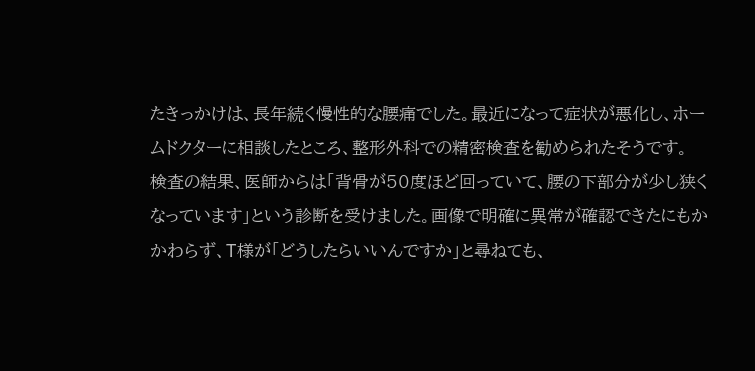たきっかけは、長年続く慢性的な腰痛でした。最近になって症状が悪化し、ホームドクターに相談したところ、整形外科での精密検査を勧められたそうです。
検査の結果、医師からは「背骨が50度ほど回っていて、腰の下部分が少し狭くなっています」という診断を受けました。画像で明確に異常が確認できたにもかかわらず、T様が「どうしたらいいんですか」と尋ねても、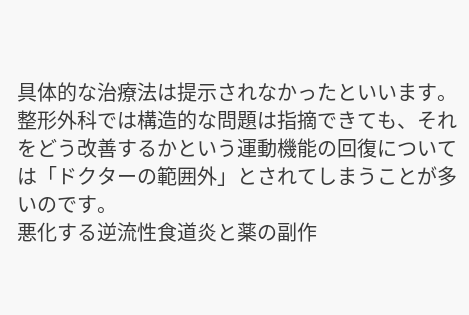具体的な治療法は提示されなかったといいます。
整形外科では構造的な問題は指摘できても、それをどう改善するかという運動機能の回復については「ドクターの範囲外」とされてしまうことが多いのです。
悪化する逆流性食道炎と薬の副作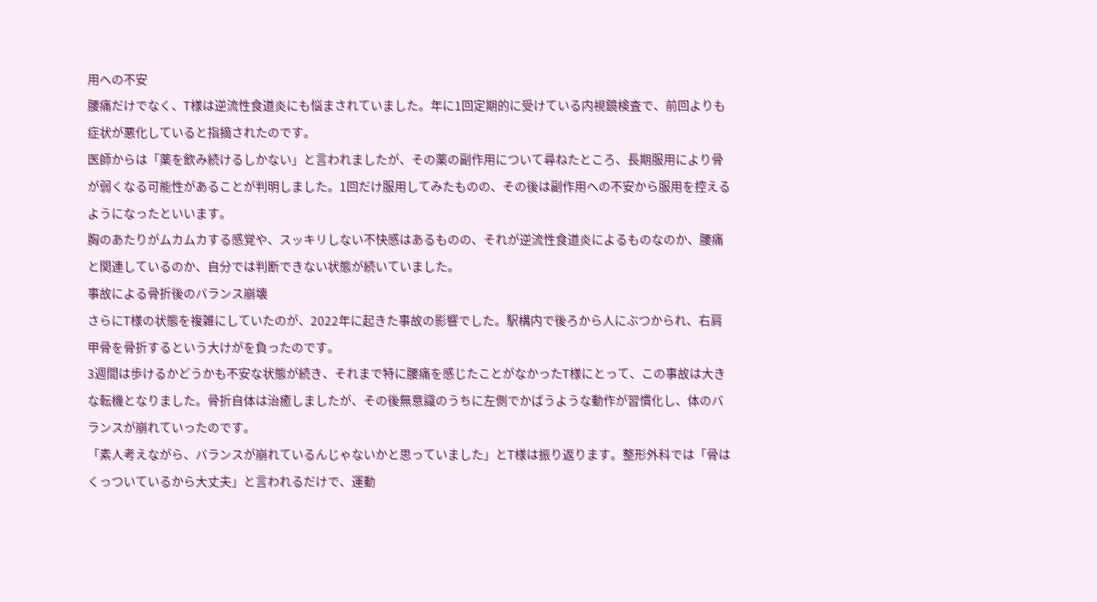用への不安
腰痛だけでなく、T様は逆流性食道炎にも悩まされていました。年に1回定期的に受けている内視鏡検査で、前回よりも症状が悪化していると指摘されたのです。
医師からは「薬を飲み続けるしかない」と言われましたが、その薬の副作用について尋ねたところ、長期服用により骨が弱くなる可能性があることが判明しました。1回だけ服用してみたものの、その後は副作用への不安から服用を控えるようになったといいます。
胸のあたりがムカムカする感覚や、スッキリしない不快感はあるものの、それが逆流性食道炎によるものなのか、腰痛と関連しているのか、自分では判断できない状態が続いていました。
事故による骨折後のバランス崩壊
さらにT様の状態を複雑にしていたのが、2022年に起きた事故の影響でした。駅構内で後ろから人にぶつかられ、右肩甲骨を骨折するという大けがを負ったのです。
3週間は歩けるかどうかも不安な状態が続き、それまで特に腰痛を感じたことがなかったT様にとって、この事故は大きな転機となりました。骨折自体は治癒しましたが、その後無意識のうちに左側でかばうような動作が習慣化し、体のバランスが崩れていったのです。
「素人考えながら、バランスが崩れているんじゃないかと思っていました」とT様は振り返ります。整形外科では「骨はくっついているから大丈夫」と言われるだけで、運動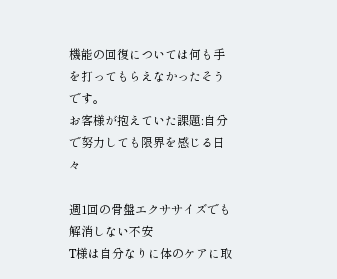機能の回復については何も手を打ってもらえなかったそうです。
お客様が抱えていた課題:自分で努力しても限界を感じる日々

週1回の骨盤エクササイズでも解消しない不安
T様は自分なりに体のケアに取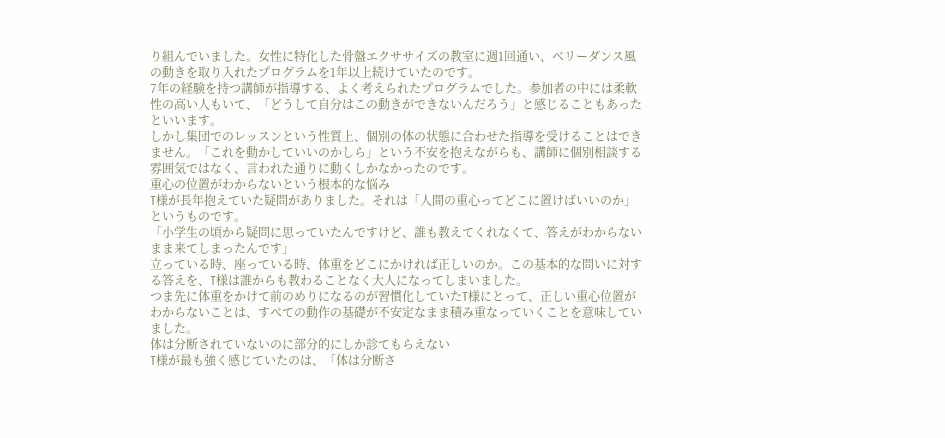り組んでいました。女性に特化した骨盤エクササイズの教室に週1回通い、ベリーダンス風の動きを取り入れたプログラムを1年以上続けていたのです。
7年の経験を持つ講師が指導する、よく考えられたプログラムでした。参加者の中には柔軟性の高い人もいて、「どうして自分はこの動きができないんだろう」と感じることもあったといいます。
しかし集団でのレッスンという性質上、個別の体の状態に合わせた指導を受けることはできません。「これを動かしていいのかしら」という不安を抱えながらも、講師に個別相談する雰囲気ではなく、言われた通りに動くしかなかったのです。
重心の位置がわからないという根本的な悩み
T様が長年抱えていた疑問がありました。それは「人間の重心ってどこに置けばいいのか」というものです。
「小学生の頃から疑問に思っていたんですけど、誰も教えてくれなくて、答えがわからないまま来てしまったんです」
立っている時、座っている時、体重をどこにかければ正しいのか。この基本的な問いに対する答えを、T様は誰からも教わることなく大人になってしまいました。
つま先に体重をかけて前のめりになるのが習慣化していたT様にとって、正しい重心位置がわからないことは、すべての動作の基礎が不安定なまま積み重なっていくことを意味していました。
体は分断されていないのに部分的にしか診てもらえない
T様が最も強く感じていたのは、「体は分断さ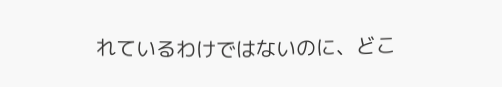れているわけではないのに、どこ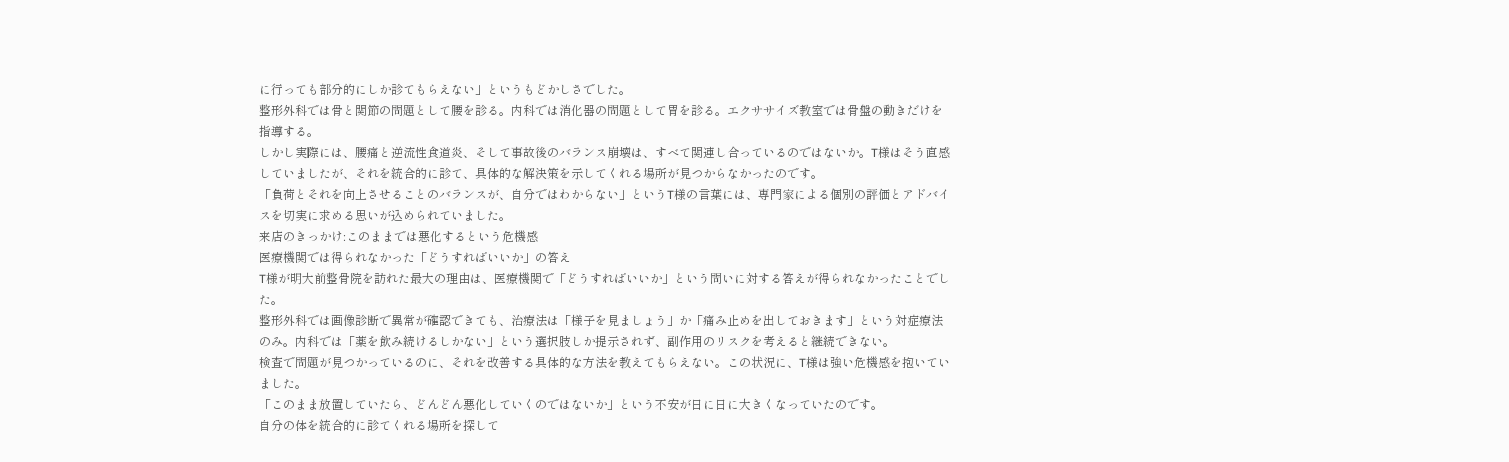に行っても部分的にしか診てもらえない」というもどかしさでした。
整形外科では骨と関節の問題として腰を診る。内科では消化器の問題として胃を診る。エクササイズ教室では骨盤の動きだけを指導する。
しかし実際には、腰痛と逆流性食道炎、そして事故後のバランス崩壊は、すべて関連し合っているのではないか。T様はそう直感していましたが、それを統合的に診て、具体的な解決策を示してくれる場所が見つからなかったのです。
「負荷とそれを向上させることのバランスが、自分ではわからない」というT様の言葉には、専門家による個別の評価とアドバイスを切実に求める思いが込められていました。
来店のきっかけ:このままでは悪化するという危機感
医療機関では得られなかった「どうすればいいか」の答え
T様が明大前整骨院を訪れた最大の理由は、医療機関で「どうすればいいか」という問いに対する答えが得られなかったことでした。
整形外科では画像診断で異常が確認できても、治療法は「様子を見ましょう」か「痛み止めを出しておきます」という対症療法のみ。内科では「薬を飲み続けるしかない」という選択肢しか提示されず、副作用のリスクを考えると継続できない。
検査で問題が見つかっているのに、それを改善する具体的な方法を教えてもらえない。この状況に、T様は強い危機感を抱いていました。
「このまま放置していたら、どんどん悪化していくのではないか」という不安が日に日に大きくなっていたのです。
自分の体を統合的に診てくれる場所を探して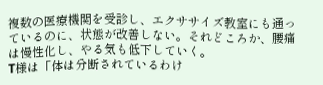複数の医療機関を受診し、エクササイズ教室にも通っているのに、状態が改善しない。それどころか、腰痛は慢性化し、やる気も低下していく。
T様は「体は分断されているわけ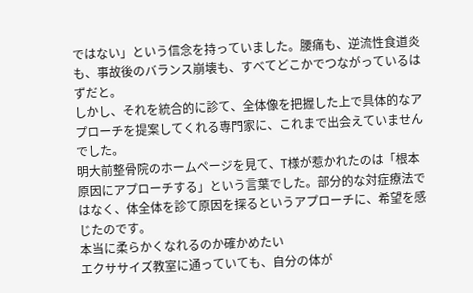ではない」という信念を持っていました。腰痛も、逆流性食道炎も、事故後のバランス崩壊も、すべてどこかでつながっているはずだと。
しかし、それを統合的に診て、全体像を把握した上で具体的なアプローチを提案してくれる専門家に、これまで出会えていませんでした。
明大前整骨院のホームページを見て、T様が惹かれたのは「根本原因にアプローチする」という言葉でした。部分的な対症療法ではなく、体全体を診て原因を探るというアプローチに、希望を感じたのです。
本当に柔らかくなれるのか確かめたい
エクササイズ教室に通っていても、自分の体が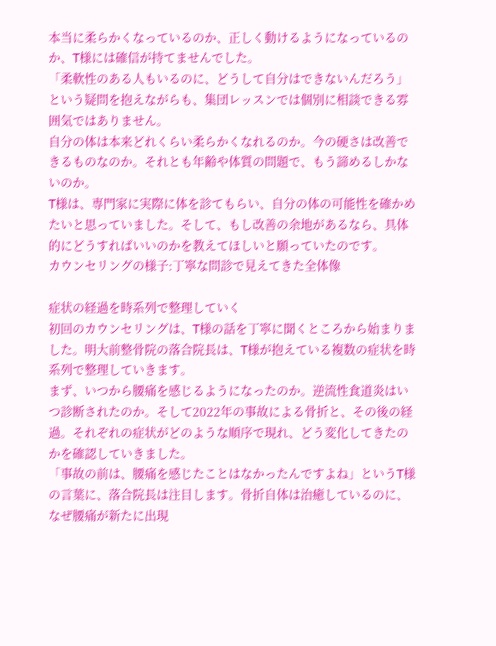本当に柔らかくなっているのか、正しく動けるようになっているのか、T様には確信が持てませんでした。
「柔軟性のある人もいるのに、どうして自分はできないんだろう」という疑問を抱えながらも、集団レッスンでは個別に相談できる雰囲気ではありません。
自分の体は本来どれくらい柔らかくなれるのか。今の硬さは改善できるものなのか。それとも年齢や体質の問題で、もう諦めるしかないのか。
T様は、専門家に実際に体を診てもらい、自分の体の可能性を確かめたいと思っていました。そして、もし改善の余地があるなら、具体的にどうすればいいのかを教えてほしいと願っていたのです。
カウンセリングの様子:丁寧な問診で見えてきた全体像

症状の経過を時系列で整理していく
初回のカウンセリングは、T様の話を丁寧に聞くところから始まりました。明大前整骨院の落合院長は、T様が抱えている複数の症状を時系列で整理していきます。
まず、いつから腰痛を感じるようになったのか。逆流性食道炎はいつ診断されたのか。そして2022年の事故による骨折と、その後の経過。それぞれの症状がどのような順序で現れ、どう変化してきたのかを確認していきました。
「事故の前は、腰痛を感じたことはなかったんですよね」というT様の言葉に、落合院長は注目します。骨折自体は治癒しているのに、なぜ腰痛が新たに出現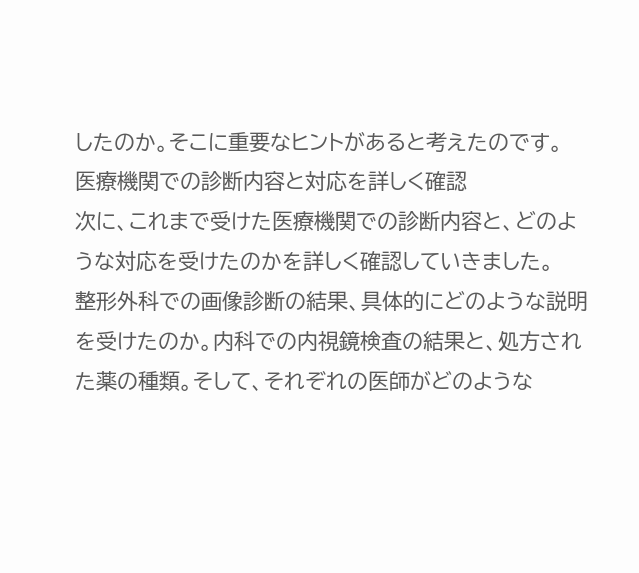したのか。そこに重要なヒントがあると考えたのです。
医療機関での診断内容と対応を詳しく確認
次に、これまで受けた医療機関での診断内容と、どのような対応を受けたのかを詳しく確認していきました。
整形外科での画像診断の結果、具体的にどのような説明を受けたのか。内科での内視鏡検査の結果と、処方された薬の種類。そして、それぞれの医師がどのような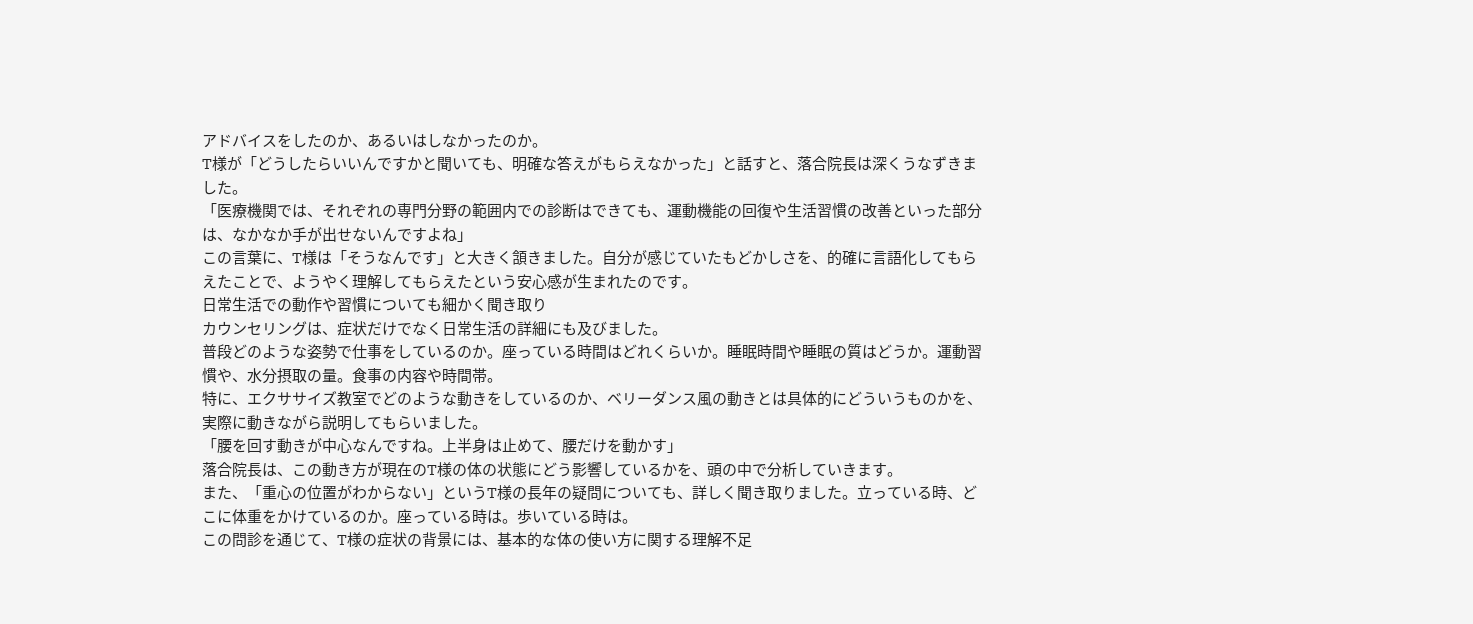アドバイスをしたのか、あるいはしなかったのか。
T様が「どうしたらいいんですかと聞いても、明確な答えがもらえなかった」と話すと、落合院長は深くうなずきました。
「医療機関では、それぞれの専門分野の範囲内での診断はできても、運動機能の回復や生活習慣の改善といった部分は、なかなか手が出せないんですよね」
この言葉に、T様は「そうなんです」と大きく頷きました。自分が感じていたもどかしさを、的確に言語化してもらえたことで、ようやく理解してもらえたという安心感が生まれたのです。
日常生活での動作や習慣についても細かく聞き取り
カウンセリングは、症状だけでなく日常生活の詳細にも及びました。
普段どのような姿勢で仕事をしているのか。座っている時間はどれくらいか。睡眠時間や睡眠の質はどうか。運動習慣や、水分摂取の量。食事の内容や時間帯。
特に、エクササイズ教室でどのような動きをしているのか、ベリーダンス風の動きとは具体的にどういうものかを、実際に動きながら説明してもらいました。
「腰を回す動きが中心なんですね。上半身は止めて、腰だけを動かす」
落合院長は、この動き方が現在のT様の体の状態にどう影響しているかを、頭の中で分析していきます。
また、「重心の位置がわからない」というT様の長年の疑問についても、詳しく聞き取りました。立っている時、どこに体重をかけているのか。座っている時は。歩いている時は。
この問診を通じて、T様の症状の背景には、基本的な体の使い方に関する理解不足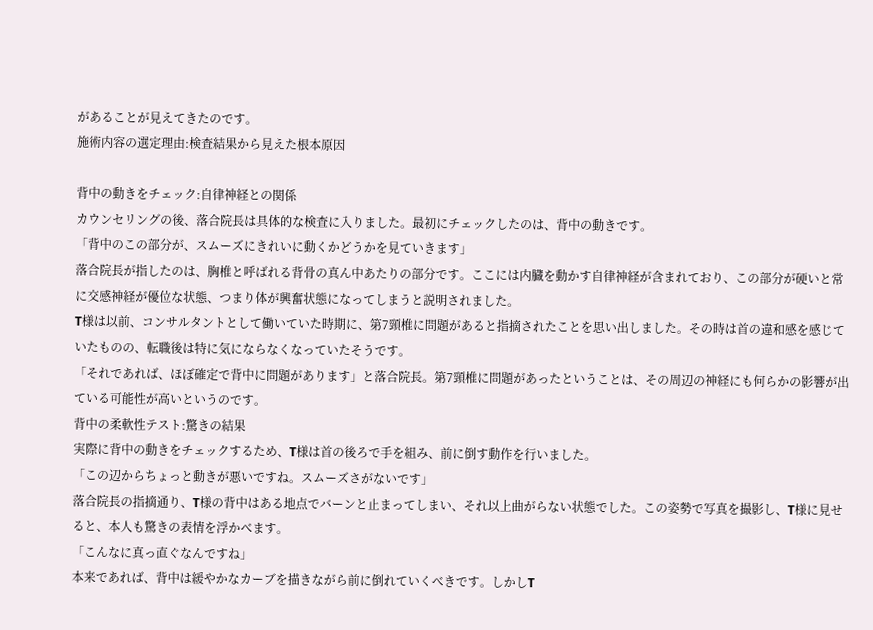があることが見えてきたのです。
施術内容の選定理由:検査結果から見えた根本原因

背中の動きをチェック:自律神経との関係
カウンセリングの後、落合院長は具体的な検査に入りました。最初にチェックしたのは、背中の動きです。
「背中のこの部分が、スムーズにきれいに動くかどうかを見ていきます」
落合院長が指したのは、胸椎と呼ばれる背骨の真ん中あたりの部分です。ここには内臓を動かす自律神経が含まれており、この部分が硬いと常に交感神経が優位な状態、つまり体が興奮状態になってしまうと説明されました。
T様は以前、コンサルタントとして働いていた時期に、第7頸椎に問題があると指摘されたことを思い出しました。その時は首の違和感を感じていたものの、転職後は特に気にならなくなっていたそうです。
「それであれば、ほぼ確定で背中に問題があります」と落合院長。第7頸椎に問題があったということは、その周辺の神経にも何らかの影響が出ている可能性が高いというのです。
背中の柔軟性テスト:驚きの結果
実際に背中の動きをチェックするため、T様は首の後ろで手を組み、前に倒す動作を行いました。
「この辺からちょっと動きが悪いですね。スムーズさがないです」
落合院長の指摘通り、T様の背中はある地点でバーンと止まってしまい、それ以上曲がらない状態でした。この姿勢で写真を撮影し、T様に見せると、本人も驚きの表情を浮かべます。
「こんなに真っ直ぐなんですね」
本来であれば、背中は緩やかなカーブを描きながら前に倒れていくべきです。しかしT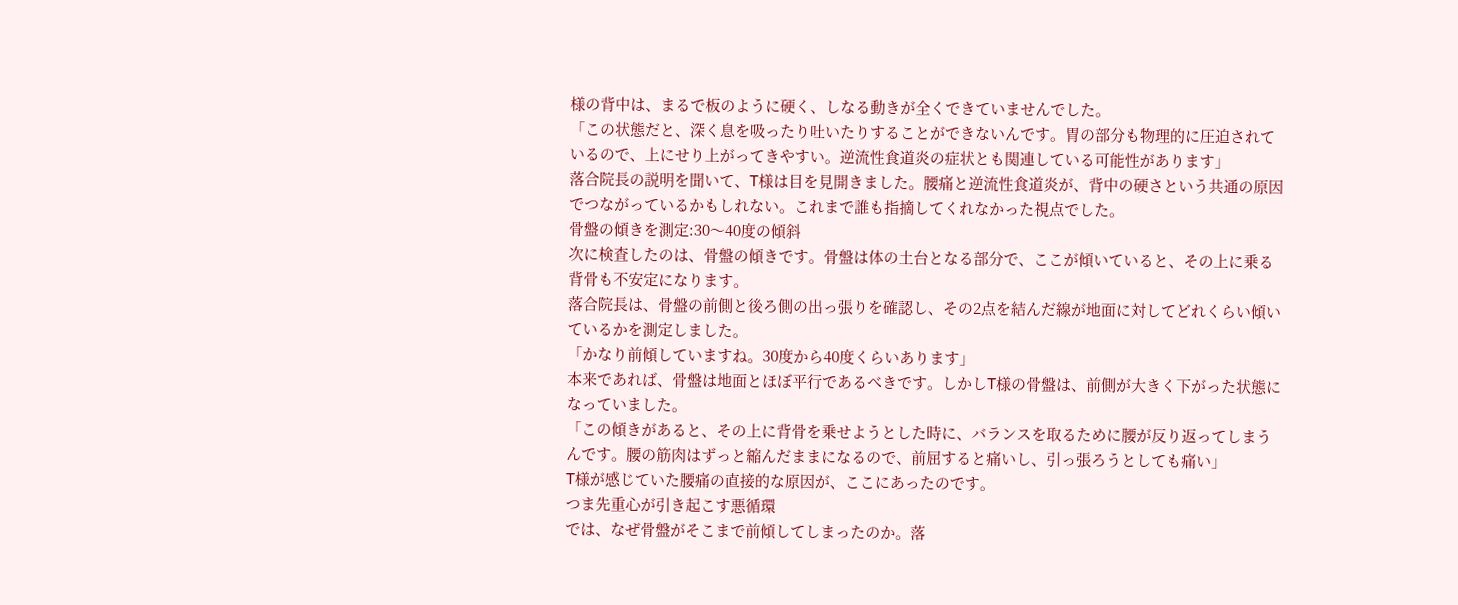様の背中は、まるで板のように硬く、しなる動きが全くできていませんでした。
「この状態だと、深く息を吸ったり吐いたりすることができないんです。胃の部分も物理的に圧迫されているので、上にせり上がってきやすい。逆流性食道炎の症状とも関連している可能性があります」
落合院長の説明を聞いて、T様は目を見開きました。腰痛と逆流性食道炎が、背中の硬さという共通の原因でつながっているかもしれない。これまで誰も指摘してくれなかった視点でした。
骨盤の傾きを測定:30〜40度の傾斜
次に検査したのは、骨盤の傾きです。骨盤は体の土台となる部分で、ここが傾いていると、その上に乗る背骨も不安定になります。
落合院長は、骨盤の前側と後ろ側の出っ張りを確認し、その2点を結んだ線が地面に対してどれくらい傾いているかを測定しました。
「かなり前傾していますね。30度から40度くらいあります」
本来であれば、骨盤は地面とほぼ平行であるべきです。しかしT様の骨盤は、前側が大きく下がった状態になっていました。
「この傾きがあると、その上に背骨を乗せようとした時に、バランスを取るために腰が反り返ってしまうんです。腰の筋肉はずっと縮んだままになるので、前屈すると痛いし、引っ張ろうとしても痛い」
T様が感じていた腰痛の直接的な原因が、ここにあったのです。
つま先重心が引き起こす悪循環
では、なぜ骨盤がそこまで前傾してしまったのか。落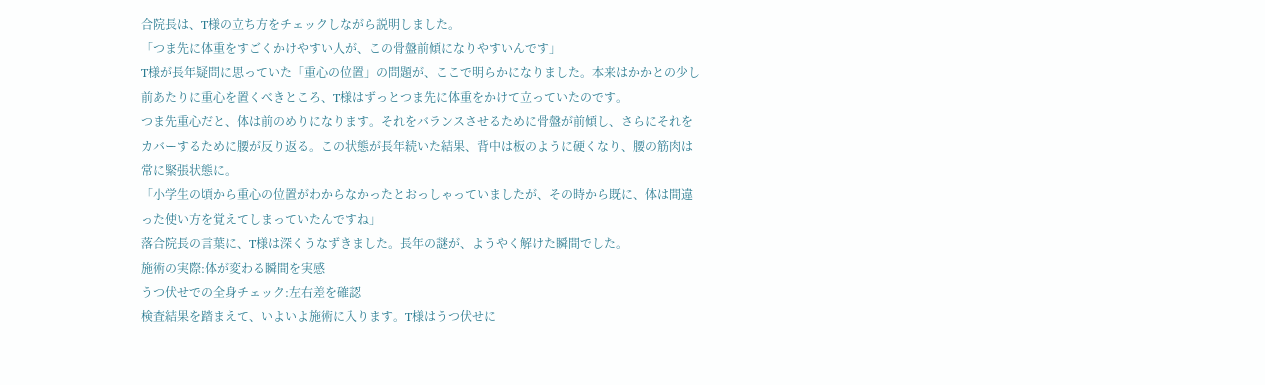合院長は、T様の立ち方をチェックしながら説明しました。
「つま先に体重をすごくかけやすい人が、この骨盤前傾になりやすいんです」
T様が長年疑問に思っていた「重心の位置」の問題が、ここで明らかになりました。本来はかかとの少し前あたりに重心を置くべきところ、T様はずっとつま先に体重をかけて立っていたのです。
つま先重心だと、体は前のめりになります。それをバランスさせるために骨盤が前傾し、さらにそれをカバーするために腰が反り返る。この状態が長年続いた結果、背中は板のように硬くなり、腰の筋肉は常に緊張状態に。
「小学生の頃から重心の位置がわからなかったとおっしゃっていましたが、その時から既に、体は間違った使い方を覚えてしまっていたんですね」
落合院長の言葉に、T様は深くうなずきました。長年の謎が、ようやく解けた瞬間でした。
施術の実際:体が変わる瞬間を実感
うつ伏せでの全身チェック:左右差を確認
検査結果を踏まえて、いよいよ施術に入ります。T様はうつ伏せに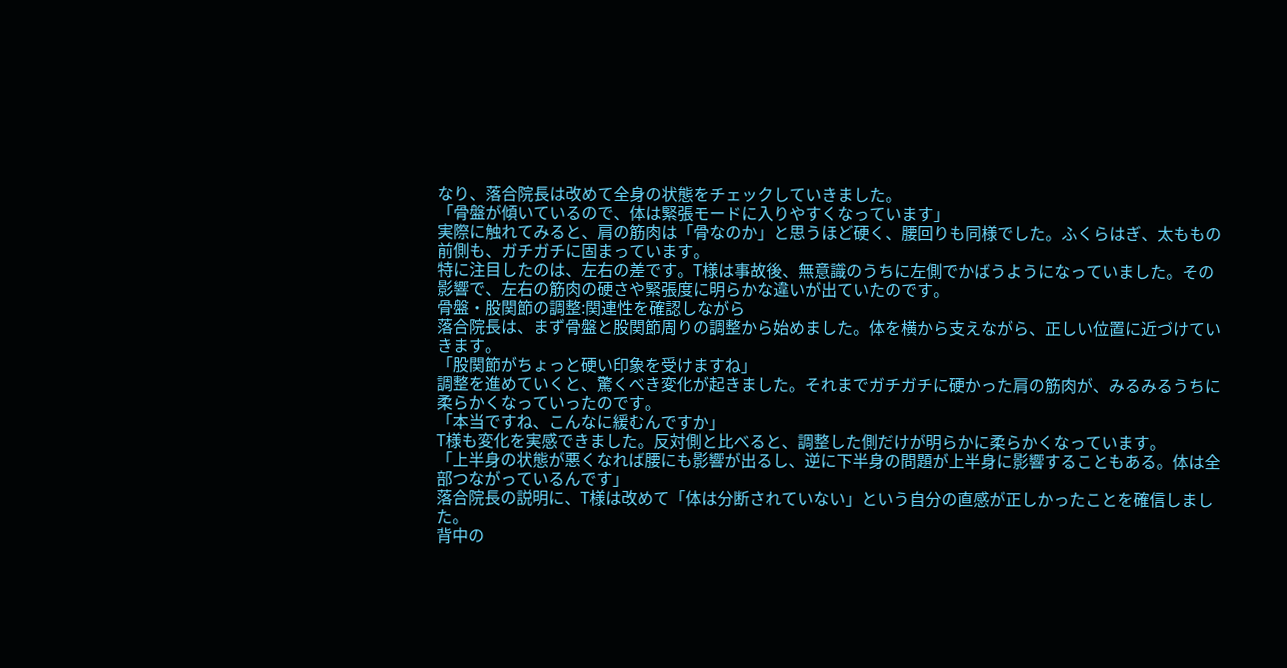なり、落合院長は改めて全身の状態をチェックしていきました。
「骨盤が傾いているので、体は緊張モードに入りやすくなっています」
実際に触れてみると、肩の筋肉は「骨なのか」と思うほど硬く、腰回りも同様でした。ふくらはぎ、太ももの前側も、ガチガチに固まっています。
特に注目したのは、左右の差です。T様は事故後、無意識のうちに左側でかばうようになっていました。その影響で、左右の筋肉の硬さや緊張度に明らかな違いが出ていたのです。
骨盤・股関節の調整:関連性を確認しながら
落合院長は、まず骨盤と股関節周りの調整から始めました。体を横から支えながら、正しい位置に近づけていきます。
「股関節がちょっと硬い印象を受けますね」
調整を進めていくと、驚くべき変化が起きました。それまでガチガチに硬かった肩の筋肉が、みるみるうちに柔らかくなっていったのです。
「本当ですね、こんなに緩むんですか」
T様も変化を実感できました。反対側と比べると、調整した側だけが明らかに柔らかくなっています。
「上半身の状態が悪くなれば腰にも影響が出るし、逆に下半身の問題が上半身に影響することもある。体は全部つながっているんです」
落合院長の説明に、T様は改めて「体は分断されていない」という自分の直感が正しかったことを確信しました。
背中の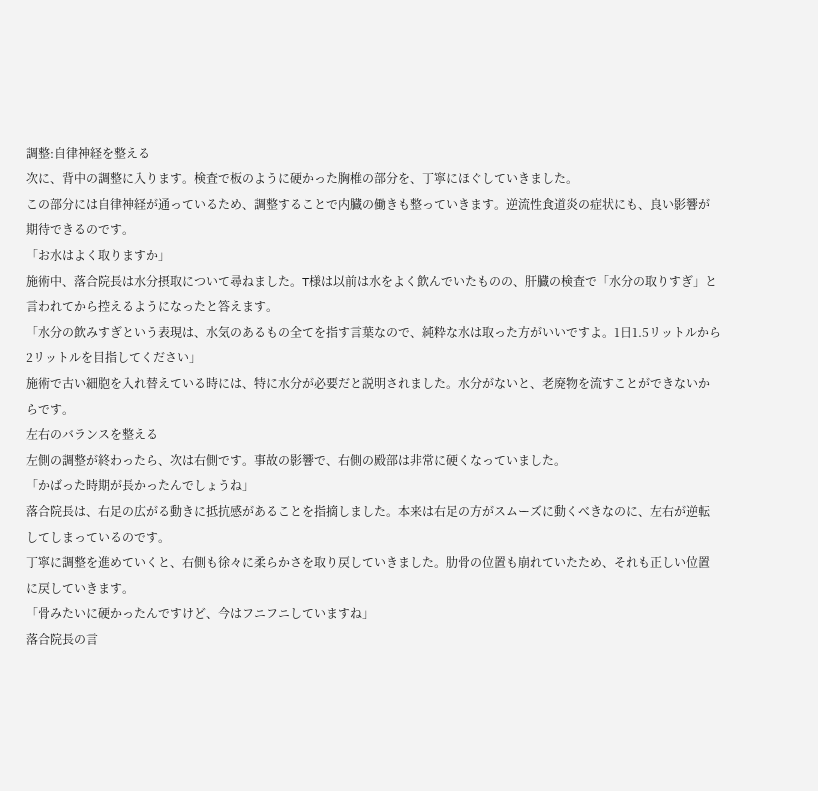調整:自律神経を整える
次に、背中の調整に入ります。検査で板のように硬かった胸椎の部分を、丁寧にほぐしていきました。
この部分には自律神経が通っているため、調整することで内臓の働きも整っていきます。逆流性食道炎の症状にも、良い影響が期待できるのです。
「お水はよく取りますか」
施術中、落合院長は水分摂取について尋ねました。T様は以前は水をよく飲んでいたものの、肝臓の検査で「水分の取りすぎ」と言われてから控えるようになったと答えます。
「水分の飲みすぎという表現は、水気のあるもの全てを指す言葉なので、純粋な水は取った方がいいですよ。1日1.5リットルから2リットルを目指してください」
施術で古い細胞を入れ替えている時には、特に水分が必要だと説明されました。水分がないと、老廃物を流すことができないからです。
左右のバランスを整える
左側の調整が終わったら、次は右側です。事故の影響で、右側の殿部は非常に硬くなっていました。
「かばった時期が長かったんでしょうね」
落合院長は、右足の広がる動きに抵抗感があることを指摘しました。本来は右足の方がスムーズに動くべきなのに、左右が逆転してしまっているのです。
丁寧に調整を進めていくと、右側も徐々に柔らかさを取り戻していきました。肋骨の位置も崩れていたため、それも正しい位置に戻していきます。
「骨みたいに硬かったんですけど、今はフニフニしていますね」
落合院長の言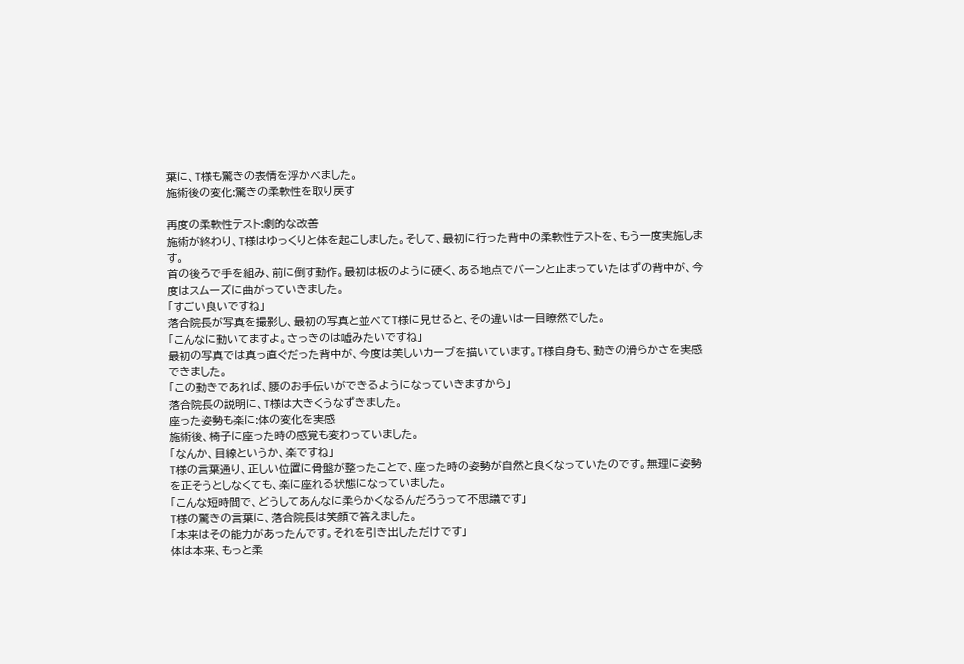葉に、T様も驚きの表情を浮かべました。
施術後の変化:驚きの柔軟性を取り戻す

再度の柔軟性テスト:劇的な改善
施術が終わり、T様はゆっくりと体を起こしました。そして、最初に行った背中の柔軟性テストを、もう一度実施します。
首の後ろで手を組み、前に倒す動作。最初は板のように硬く、ある地点でバーンと止まっていたはずの背中が、今度はスムーズに曲がっていきました。
「すごい良いですね」
落合院長が写真を撮影し、最初の写真と並べてT様に見せると、その違いは一目瞭然でした。
「こんなに動いてますよ。さっきのは嘘みたいですね」
最初の写真では真っ直ぐだった背中が、今度は美しいカーブを描いています。T様自身も、動きの滑らかさを実感できました。
「この動きであれば、腰のお手伝いができるようになっていきますから」
落合院長の説明に、T様は大きくうなずきました。
座った姿勢も楽に:体の変化を実感
施術後、椅子に座った時の感覚も変わっていました。
「なんか、目線というか、楽ですね」
T様の言葉通り、正しい位置に骨盤が整ったことで、座った時の姿勢が自然と良くなっていたのです。無理に姿勢を正そうとしなくても、楽に座れる状態になっていました。
「こんな短時間で、どうしてあんなに柔らかくなるんだろうって不思議です」
T様の驚きの言葉に、落合院長は笑顔で答えました。
「本来はその能力があったんです。それを引き出しただけです」
体は本来、もっと柔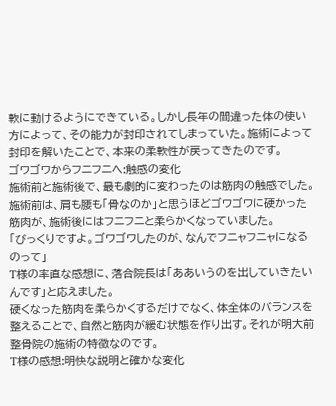軟に動けるようにできている。しかし長年の間違った体の使い方によって、その能力が封印されてしまっていた。施術によって封印を解いたことで、本来の柔軟性が戻ってきたのです。
ゴワゴワからフニフニへ:触感の変化
施術前と施術後で、最も劇的に変わったのは筋肉の触感でした。
施術前は、肩も腰も「骨なのか」と思うほどゴワゴワに硬かった筋肉が、施術後にはフニフニと柔らかくなっていました。
「びっくりですよ。ゴワゴワしたのが、なんでフニャフニャになるのって」
T様の率直な感想に、落合院長は「ああいうのを出していきたいんです」と応えました。
硬くなった筋肉を柔らかくするだけでなく、体全体のバランスを整えることで、自然と筋肉が緩む状態を作り出す。それが明大前整骨院の施術の特徴なのです。
T様の感想:明快な説明と確かな変化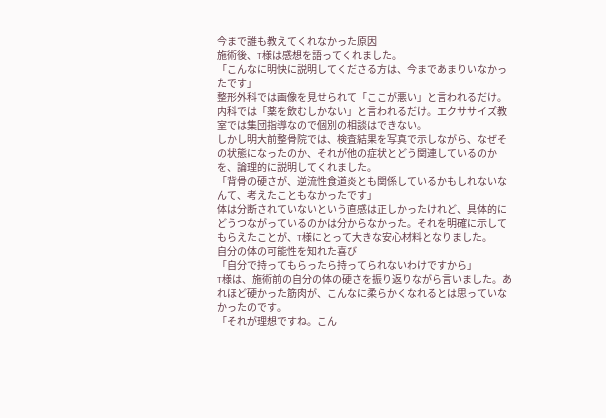今まで誰も教えてくれなかった原因
施術後、T様は感想を語ってくれました。
「こんなに明快に説明してくださる方は、今まであまりいなかったです」
整形外科では画像を見せられて「ここが悪い」と言われるだけ。内科では「薬を飲むしかない」と言われるだけ。エクササイズ教室では集団指導なので個別の相談はできない。
しかし明大前整骨院では、検査結果を写真で示しながら、なぜその状態になったのか、それが他の症状とどう関連しているのかを、論理的に説明してくれました。
「背骨の硬さが、逆流性食道炎とも関係しているかもしれないなんて、考えたこともなかったです」
体は分断されていないという直感は正しかったけれど、具体的にどうつながっているのかは分からなかった。それを明確に示してもらえたことが、T様にとって大きな安心材料となりました。
自分の体の可能性を知れた喜び
「自分で持ってもらったら持ってられないわけですから」
T様は、施術前の自分の体の硬さを振り返りながら言いました。あれほど硬かった筋肉が、こんなに柔らかくなれるとは思っていなかったのです。
「それが理想ですね。こん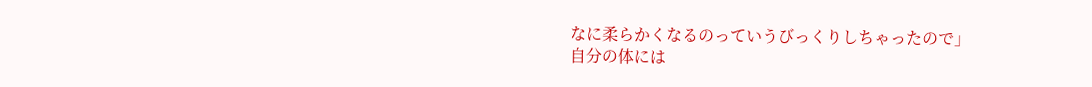なに柔らかくなるのっていうびっくりしちゃったので」
自分の体には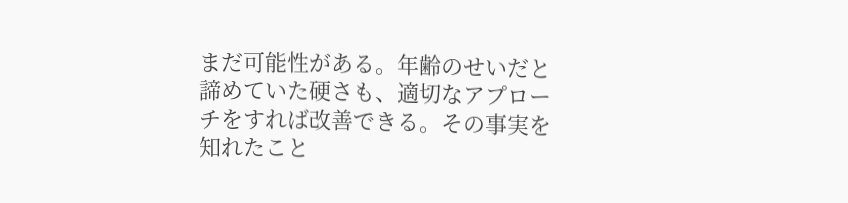まだ可能性がある。年齢のせいだと諦めていた硬さも、適切なアプローチをすれば改善できる。その事実を知れたこと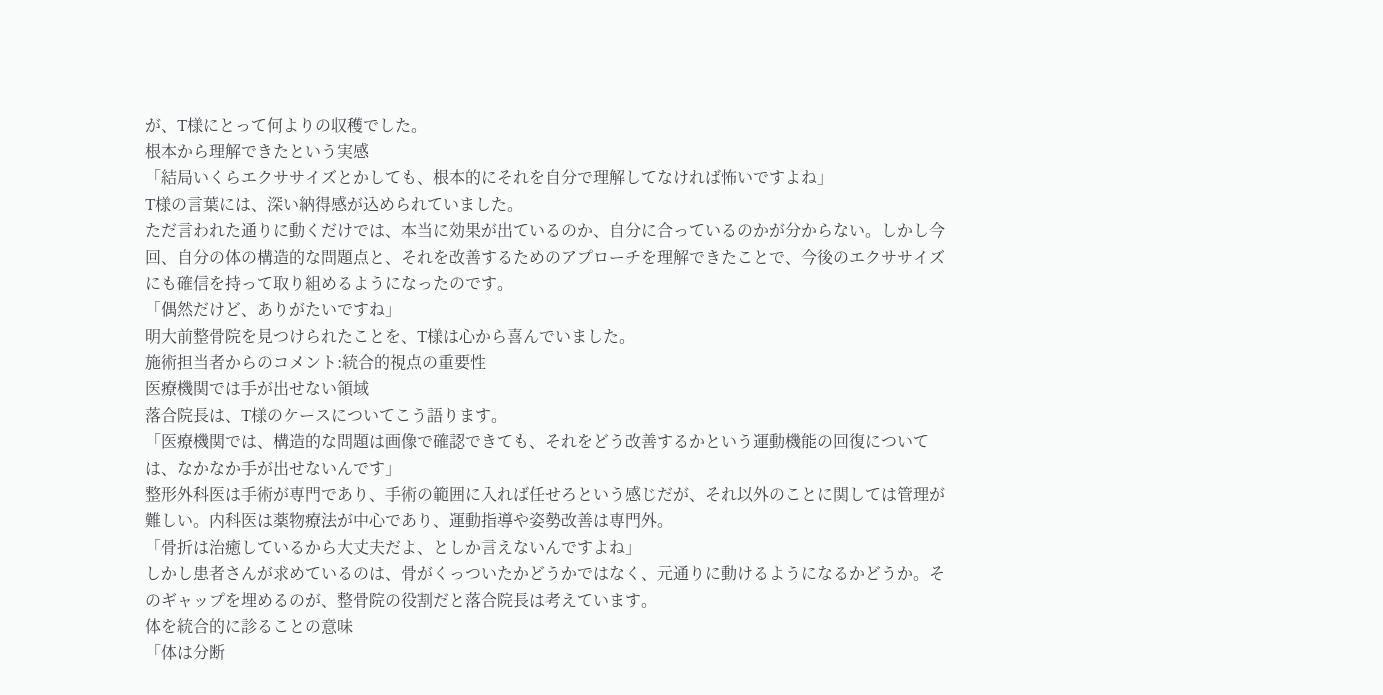が、T様にとって何よりの収穫でした。
根本から理解できたという実感
「結局いくらエクササイズとかしても、根本的にそれを自分で理解してなければ怖いですよね」
T様の言葉には、深い納得感が込められていました。
ただ言われた通りに動くだけでは、本当に効果が出ているのか、自分に合っているのかが分からない。しかし今回、自分の体の構造的な問題点と、それを改善するためのアプローチを理解できたことで、今後のエクササイズにも確信を持って取り組めるようになったのです。
「偶然だけど、ありがたいですね」
明大前整骨院を見つけられたことを、T様は心から喜んでいました。
施術担当者からのコメント:統合的視点の重要性
医療機関では手が出せない領域
落合院長は、T様のケースについてこう語ります。
「医療機関では、構造的な問題は画像で確認できても、それをどう改善するかという運動機能の回復については、なかなか手が出せないんです」
整形外科医は手術が専門であり、手術の範囲に入れば任せろという感じだが、それ以外のことに関しては管理が難しい。内科医は薬物療法が中心であり、運動指導や姿勢改善は専門外。
「骨折は治癒しているから大丈夫だよ、としか言えないんですよね」
しかし患者さんが求めているのは、骨がくっついたかどうかではなく、元通りに動けるようになるかどうか。そのギャップを埋めるのが、整骨院の役割だと落合院長は考えています。
体を統合的に診ることの意味
「体は分断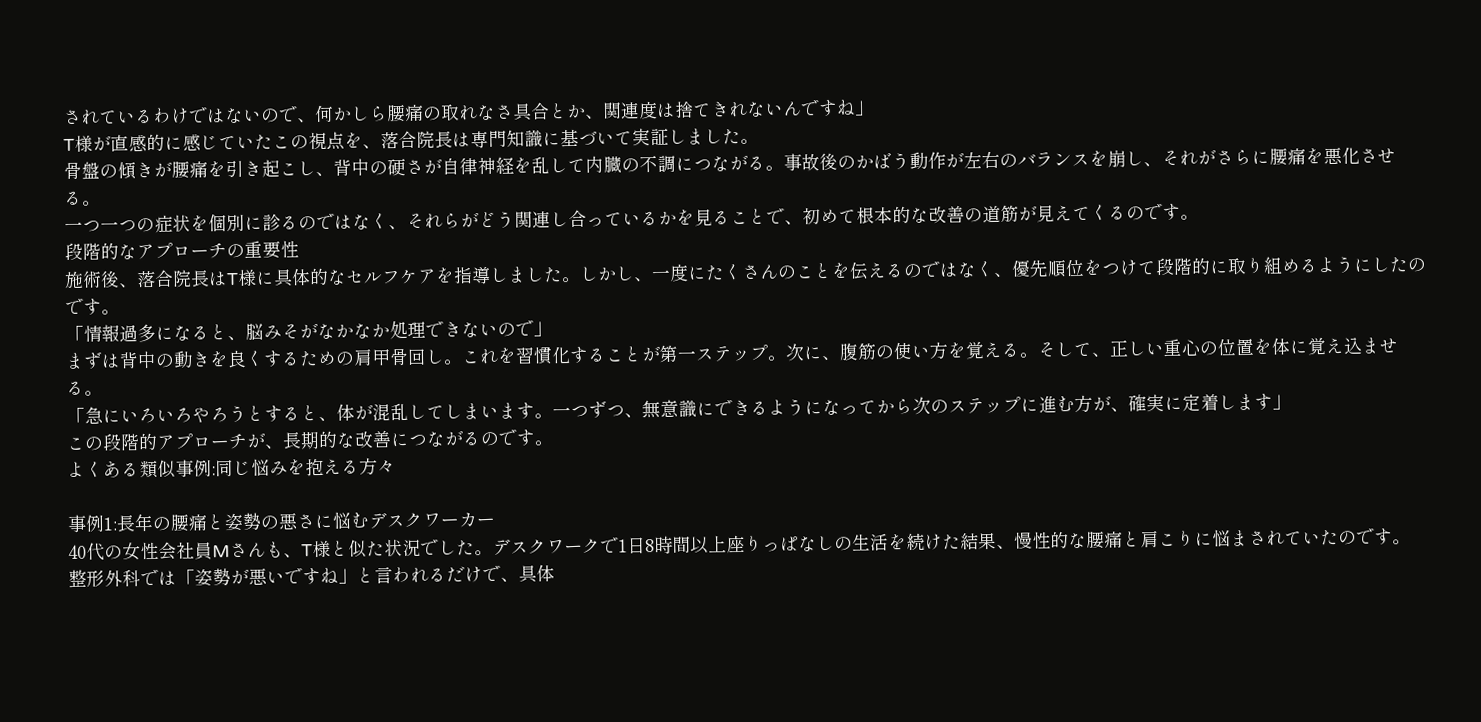されているわけではないので、何かしら腰痛の取れなさ具合とか、関連度は捨てきれないんですね」
T様が直感的に感じていたこの視点を、落合院長は専門知識に基づいて実証しました。
骨盤の傾きが腰痛を引き起こし、背中の硬さが自律神経を乱して内臓の不調につながる。事故後のかばう動作が左右のバランスを崩し、それがさらに腰痛を悪化させる。
一つ一つの症状を個別に診るのではなく、それらがどう関連し合っているかを見ることで、初めて根本的な改善の道筋が見えてくるのです。
段階的なアプローチの重要性
施術後、落合院長はT様に具体的なセルフケアを指導しました。しかし、一度にたくさんのことを伝えるのではなく、優先順位をつけて段階的に取り組めるようにしたのです。
「情報過多になると、脳みそがなかなか処理できないので」
まずは背中の動きを良くするための肩甲骨回し。これを習慣化することが第一ステップ。次に、腹筋の使い方を覚える。そして、正しい重心の位置を体に覚え込ませる。
「急にいろいろやろうとすると、体が混乱してしまいます。一つずつ、無意識にできるようになってから次のステップに進む方が、確実に定着します」
この段階的アプローチが、長期的な改善につながるのです。
よくある類似事例:同じ悩みを抱える方々

事例1:長年の腰痛と姿勢の悪さに悩むデスクワーカー
40代の女性会社員Mさんも、T様と似た状況でした。デスクワークで1日8時間以上座りっぱなしの生活を続けた結果、慢性的な腰痛と肩こりに悩まされていたのです。
整形外科では「姿勢が悪いですね」と言われるだけで、具体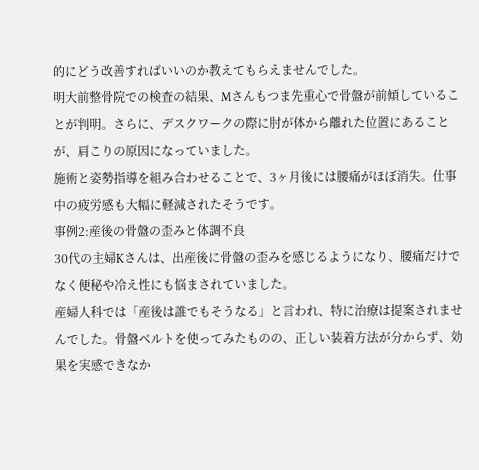的にどう改善すればいいのか教えてもらえませんでした。
明大前整骨院での検査の結果、Mさんもつま先重心で骨盤が前傾していることが判明。さらに、デスクワークの際に肘が体から離れた位置にあることが、肩こりの原因になっていました。
施術と姿勢指導を組み合わせることで、3ヶ月後には腰痛がほぼ消失。仕事中の疲労感も大幅に軽減されたそうです。
事例2:産後の骨盤の歪みと体調不良
30代の主婦Kさんは、出産後に骨盤の歪みを感じるようになり、腰痛だけでなく便秘や冷え性にも悩まされていました。
産婦人科では「産後は誰でもそうなる」と言われ、特に治療は提案されませんでした。骨盤ベルトを使ってみたものの、正しい装着方法が分からず、効果を実感できなか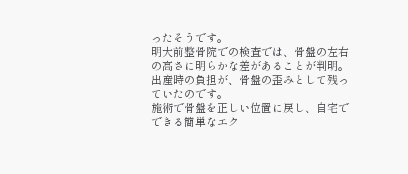ったそうです。
明大前整骨院での検査では、骨盤の左右の高さに明らかな差があることが判明。出産時の負担が、骨盤の歪みとして残っていたのです。
施術で骨盤を正しい位置に戻し、自宅でできる簡単なエク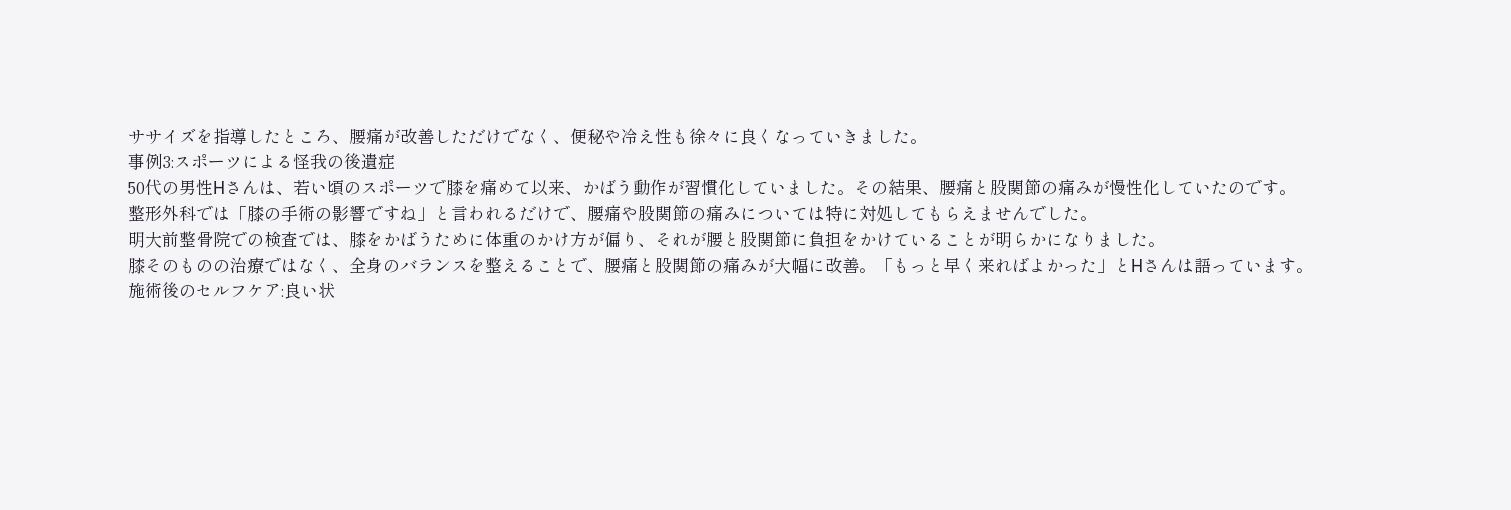ササイズを指導したところ、腰痛が改善しただけでなく、便秘や冷え性も徐々に良くなっていきました。
事例3:スポーツによる怪我の後遺症
50代の男性Hさんは、若い頃のスポーツで膝を痛めて以来、かばう動作が習慣化していました。その結果、腰痛と股関節の痛みが慢性化していたのです。
整形外科では「膝の手術の影響ですね」と言われるだけで、腰痛や股関節の痛みについては特に対処してもらえませんでした。
明大前整骨院での検査では、膝をかばうために体重のかけ方が偏り、それが腰と股関節に負担をかけていることが明らかになりました。
膝そのものの治療ではなく、全身のバランスを整えることで、腰痛と股関節の痛みが大幅に改善。「もっと早く来ればよかった」とHさんは語っています。
施術後のセルフケア:良い状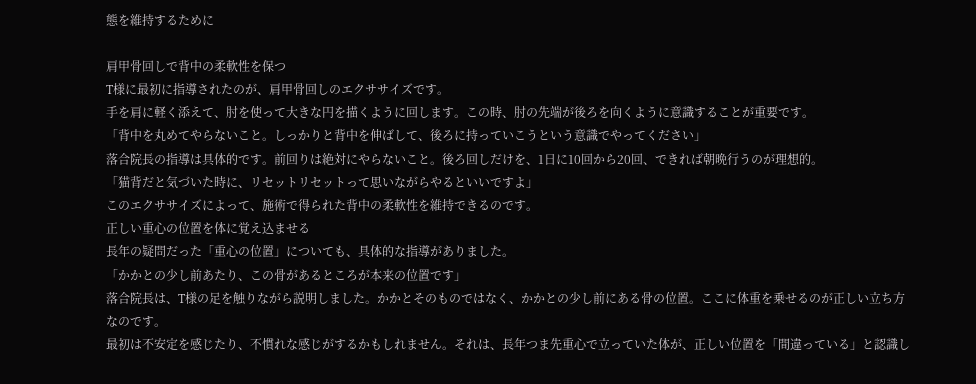態を維持するために

肩甲骨回しで背中の柔軟性を保つ
T様に最初に指導されたのが、肩甲骨回しのエクササイズです。
手を肩に軽く添えて、肘を使って大きな円を描くように回します。この時、肘の先端が後ろを向くように意識することが重要です。
「背中を丸めてやらないこと。しっかりと背中を伸ばして、後ろに持っていこうという意識でやってください」
落合院長の指導は具体的です。前回りは絶対にやらないこと。後ろ回しだけを、1日に10回から20回、できれば朝晩行うのが理想的。
「猫背だと気づいた時に、リセットリセットって思いながらやるといいですよ」
このエクササイズによって、施術で得られた背中の柔軟性を維持できるのです。
正しい重心の位置を体に覚え込ませる
長年の疑問だった「重心の位置」についても、具体的な指導がありました。
「かかとの少し前あたり、この骨があるところが本来の位置です」
落合院長は、T様の足を触りながら説明しました。かかとそのものではなく、かかとの少し前にある骨の位置。ここに体重を乗せるのが正しい立ち方なのです。
最初は不安定を感じたり、不慣れな感じがするかもしれません。それは、長年つま先重心で立っていた体が、正しい位置を「間違っている」と認識し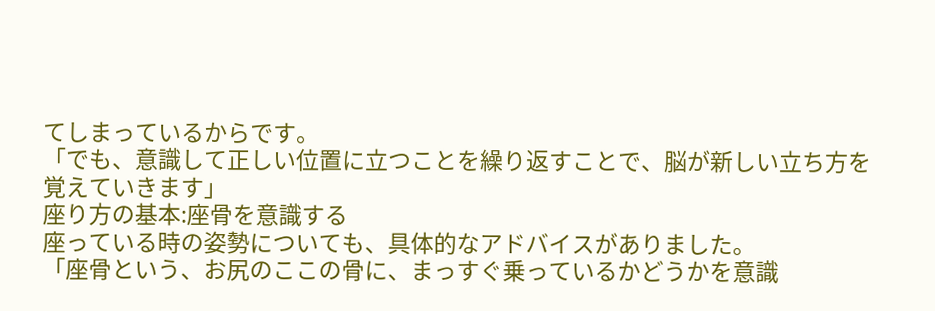てしまっているからです。
「でも、意識して正しい位置に立つことを繰り返すことで、脳が新しい立ち方を覚えていきます」
座り方の基本:座骨を意識する
座っている時の姿勢についても、具体的なアドバイスがありました。
「座骨という、お尻のここの骨に、まっすぐ乗っているかどうかを意識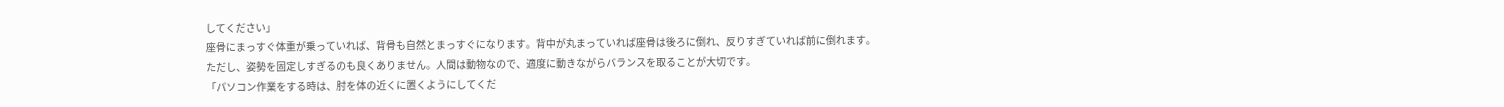してください」
座骨にまっすぐ体重が乗っていれば、背骨も自然とまっすぐになります。背中が丸まっていれば座骨は後ろに倒れ、反りすぎていれば前に倒れます。
ただし、姿勢を固定しすぎるのも良くありません。人間は動物なので、適度に動きながらバランスを取ることが大切です。
「パソコン作業をする時は、肘を体の近くに置くようにしてくだ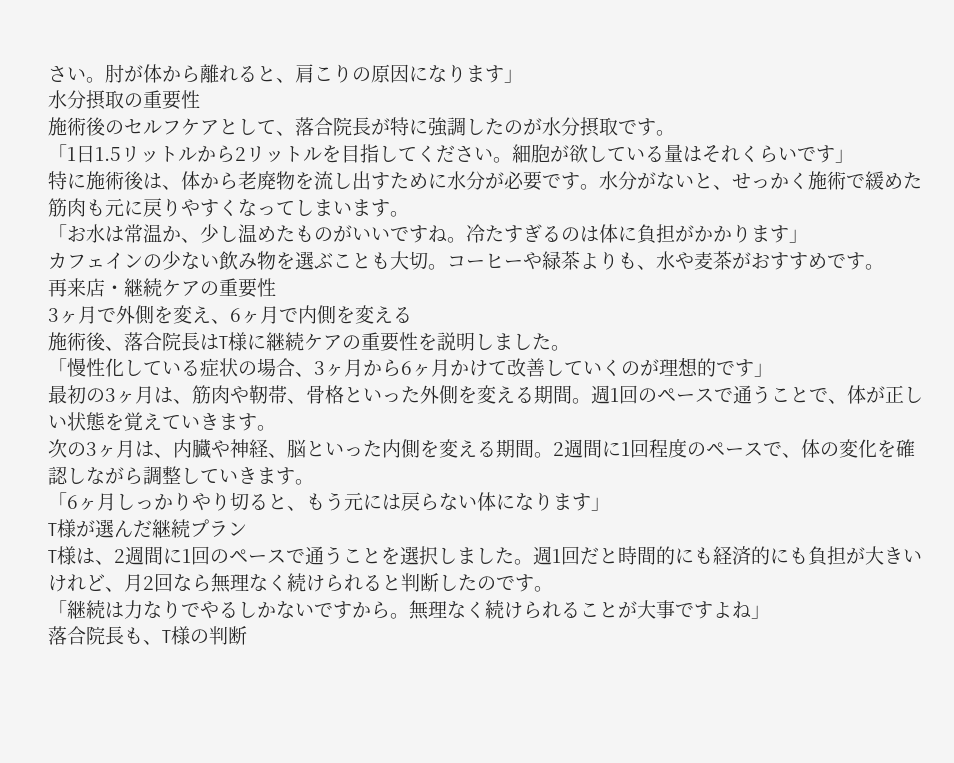さい。肘が体から離れると、肩こりの原因になります」
水分摂取の重要性
施術後のセルフケアとして、落合院長が特に強調したのが水分摂取です。
「1日1.5リットルから2リットルを目指してください。細胞が欲している量はそれくらいです」
特に施術後は、体から老廃物を流し出すために水分が必要です。水分がないと、せっかく施術で緩めた筋肉も元に戻りやすくなってしまいます。
「お水は常温か、少し温めたものがいいですね。冷たすぎるのは体に負担がかかります」
カフェインの少ない飲み物を選ぶことも大切。コーヒーや緑茶よりも、水や麦茶がおすすめです。
再来店・継続ケアの重要性
3ヶ月で外側を変え、6ヶ月で内側を変える
施術後、落合院長はT様に継続ケアの重要性を説明しました。
「慢性化している症状の場合、3ヶ月から6ヶ月かけて改善していくのが理想的です」
最初の3ヶ月は、筋肉や靭帯、骨格といった外側を変える期間。週1回のペースで通うことで、体が正しい状態を覚えていきます。
次の3ヶ月は、内臓や神経、脳といった内側を変える期間。2週間に1回程度のペースで、体の変化を確認しながら調整していきます。
「6ヶ月しっかりやり切ると、もう元には戻らない体になります」
T様が選んだ継続プラン
T様は、2週間に1回のペースで通うことを選択しました。週1回だと時間的にも経済的にも負担が大きいけれど、月2回なら無理なく続けられると判断したのです。
「継続は力なりでやるしかないですから。無理なく続けられることが大事ですよね」
落合院長も、T様の判断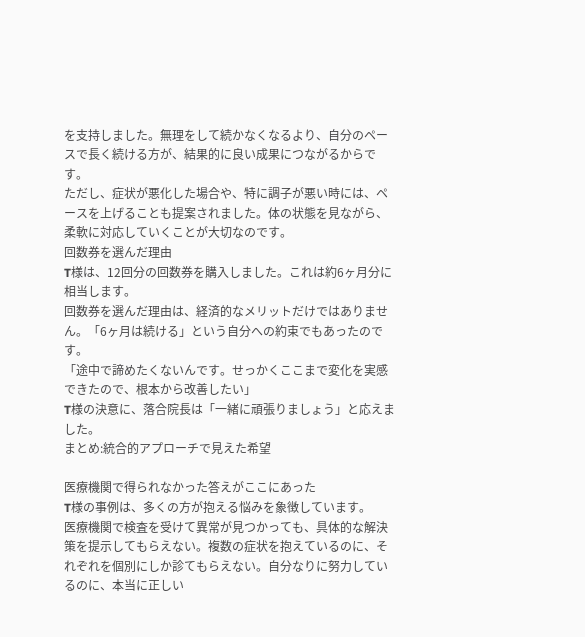を支持しました。無理をして続かなくなるより、自分のペースで長く続ける方が、結果的に良い成果につながるからです。
ただし、症状が悪化した場合や、特に調子が悪い時には、ペースを上げることも提案されました。体の状態を見ながら、柔軟に対応していくことが大切なのです。
回数券を選んだ理由
T様は、12回分の回数券を購入しました。これは約6ヶ月分に相当します。
回数券を選んだ理由は、経済的なメリットだけではありません。「6ヶ月は続ける」という自分への約束でもあったのです。
「途中で諦めたくないんです。せっかくここまで変化を実感できたので、根本から改善したい」
T様の決意に、落合院長は「一緒に頑張りましょう」と応えました。
まとめ:統合的アプローチで見えた希望

医療機関で得られなかった答えがここにあった
T様の事例は、多くの方が抱える悩みを象徴しています。
医療機関で検査を受けて異常が見つかっても、具体的な解決策を提示してもらえない。複数の症状を抱えているのに、それぞれを個別にしか診てもらえない。自分なりに努力しているのに、本当に正しい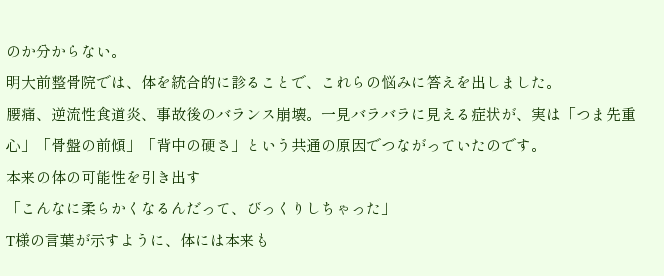のか分からない。
明大前整骨院では、体を統合的に診ることで、これらの悩みに答えを出しました。
腰痛、逆流性食道炎、事故後のバランス崩壊。一見バラバラに見える症状が、実は「つま先重心」「骨盤の前傾」「背中の硬さ」という共通の原因でつながっていたのです。
本来の体の可能性を引き出す
「こんなに柔らかくなるんだって、びっくりしちゃった」
T様の言葉が示すように、体には本来も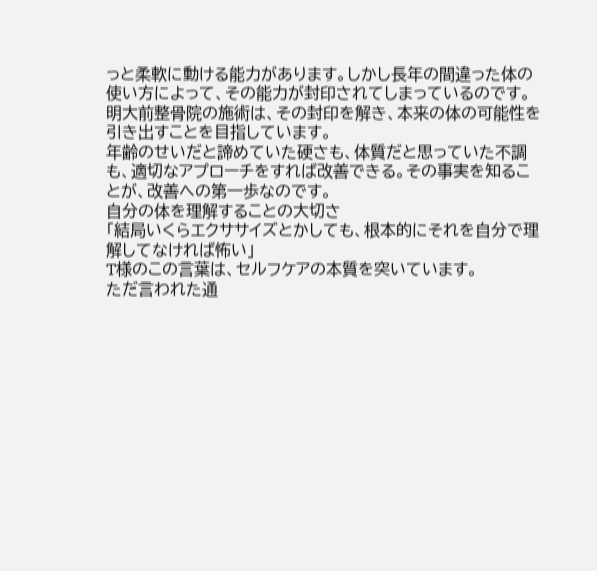っと柔軟に動ける能力があります。しかし長年の間違った体の使い方によって、その能力が封印されてしまっているのです。
明大前整骨院の施術は、その封印を解き、本来の体の可能性を引き出すことを目指しています。
年齢のせいだと諦めていた硬さも、体質だと思っていた不調も、適切なアプローチをすれば改善できる。その事実を知ることが、改善への第一歩なのです。
自分の体を理解することの大切さ
「結局いくらエクササイズとかしても、根本的にそれを自分で理解してなければ怖い」
T様のこの言葉は、セルフケアの本質を突いています。
ただ言われた通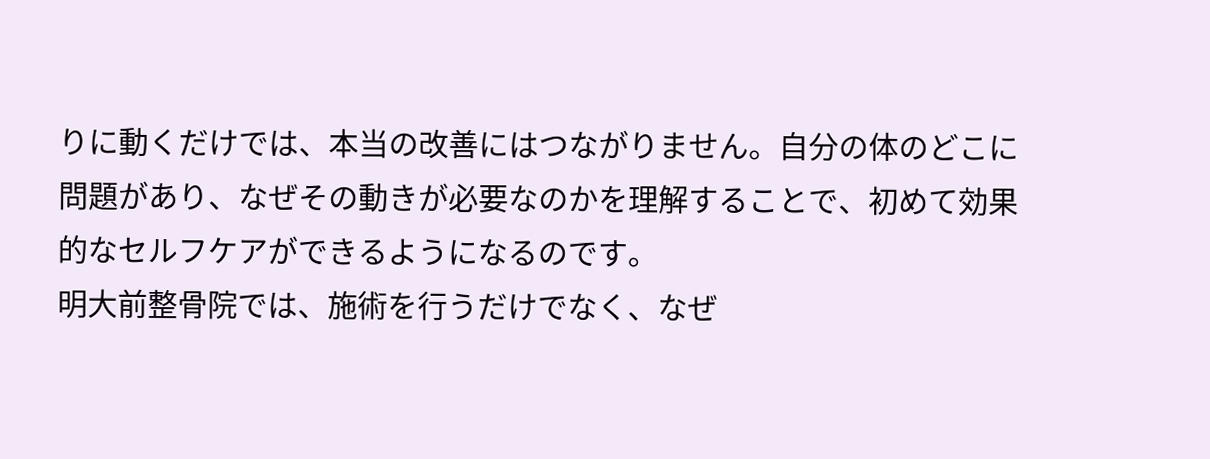りに動くだけでは、本当の改善にはつながりません。自分の体のどこに問題があり、なぜその動きが必要なのかを理解することで、初めて効果的なセルフケアができるようになるのです。
明大前整骨院では、施術を行うだけでなく、なぜ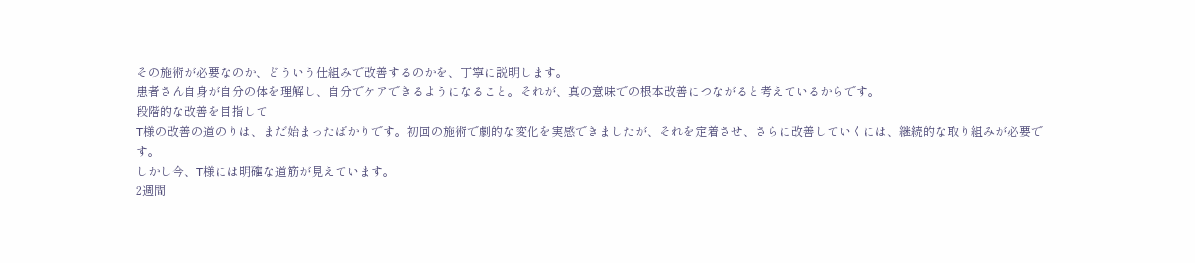その施術が必要なのか、どういう仕組みで改善するのかを、丁寧に説明します。
患者さん自身が自分の体を理解し、自分でケアできるようになること。それが、真の意味での根本改善につながると考えているからです。
段階的な改善を目指して
T様の改善の道のりは、まだ始まったばかりです。初回の施術で劇的な変化を実感できましたが、それを定着させ、さらに改善していくには、継続的な取り組みが必要です。
しかし今、T様には明確な道筋が見えています。
2週間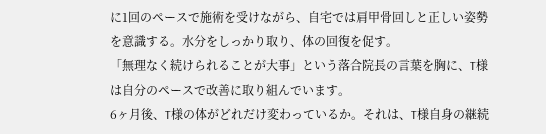に1回のペースで施術を受けながら、自宅では肩甲骨回しと正しい姿勢を意識する。水分をしっかり取り、体の回復を促す。
「無理なく続けられることが大事」という落合院長の言葉を胸に、T様は自分のペースで改善に取り組んでいます。
6ヶ月後、T様の体がどれだけ変わっているか。それは、T様自身の継続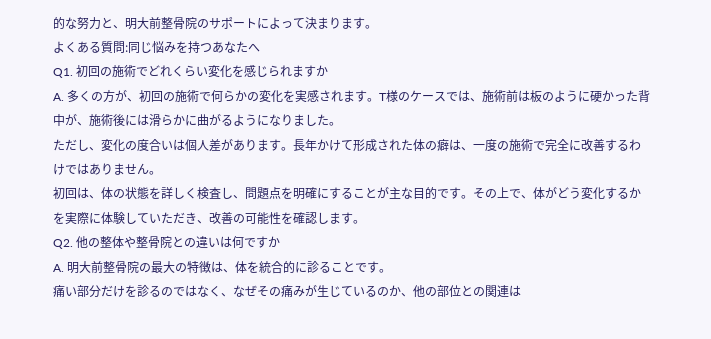的な努力と、明大前整骨院のサポートによって決まります。
よくある質問:同じ悩みを持つあなたへ
Q1. 初回の施術でどれくらい変化を感じられますか
A. 多くの方が、初回の施術で何らかの変化を実感されます。T様のケースでは、施術前は板のように硬かった背中が、施術後には滑らかに曲がるようになりました。
ただし、変化の度合いは個人差があります。長年かけて形成された体の癖は、一度の施術で完全に改善するわけではありません。
初回は、体の状態を詳しく検査し、問題点を明確にすることが主な目的です。その上で、体がどう変化するかを実際に体験していただき、改善の可能性を確認します。
Q2. 他の整体や整骨院との違いは何ですか
A. 明大前整骨院の最大の特徴は、体を統合的に診ることです。
痛い部分だけを診るのではなく、なぜその痛みが生じているのか、他の部位との関連は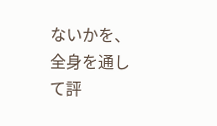ないかを、全身を通して評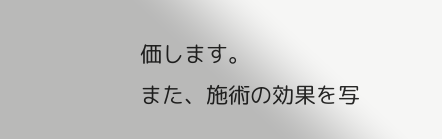価します。
また、施術の効果を写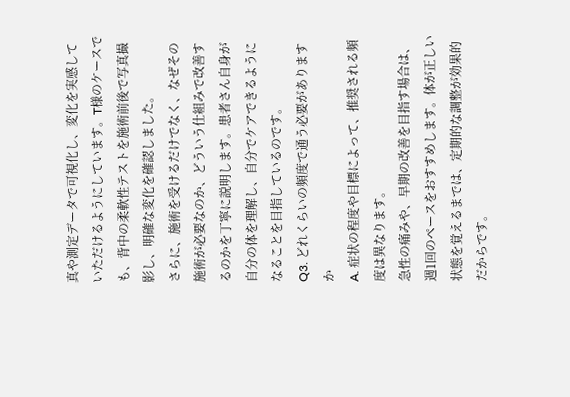真や測定データで可視化し、変化を実感していただけるようにしています。T様のケースでも、背中の柔軟性テストを施術前後で写真撮影し、明確な変化を確認しました。
さらに、施術を受けるだけでなく、なぜその施術が必要なのか、どういう仕組みで改善するのかを丁寧に説明します。患者さん自身が自分の体を理解し、自分でケアできるようになることを目指しているのです。
Q3. どれくらいの頻度で通う必要がありますか
A. 症状の程度や目標によって、推奨される頻度は異なります。
急性の痛みや、早期の改善を目指す場合は、週1回のペースをおすすめします。体が正しい状態を覚えるまでは、定期的な調整が効果的だからです。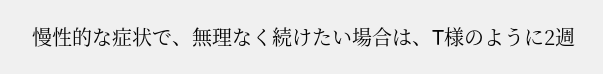慢性的な症状で、無理なく続けたい場合は、T様のように2週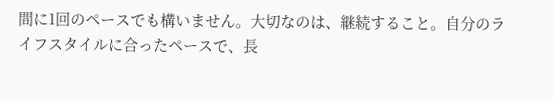間に1回のペースでも構いません。大切なのは、継続すること。自分のライフスタイルに合ったペースで、長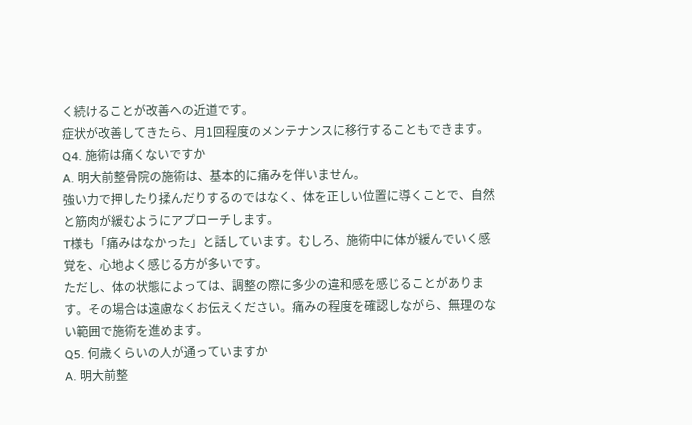く続けることが改善への近道です。
症状が改善してきたら、月1回程度のメンテナンスに移行することもできます。
Q4. 施術は痛くないですか
A. 明大前整骨院の施術は、基本的に痛みを伴いません。
強い力で押したり揉んだりするのではなく、体を正しい位置に導くことで、自然と筋肉が緩むようにアプローチします。
T様も「痛みはなかった」と話しています。むしろ、施術中に体が緩んでいく感覚を、心地よく感じる方が多いです。
ただし、体の状態によっては、調整の際に多少の違和感を感じることがあります。その場合は遠慮なくお伝えください。痛みの程度を確認しながら、無理のない範囲で施術を進めます。
Q5. 何歳くらいの人が通っていますか
A. 明大前整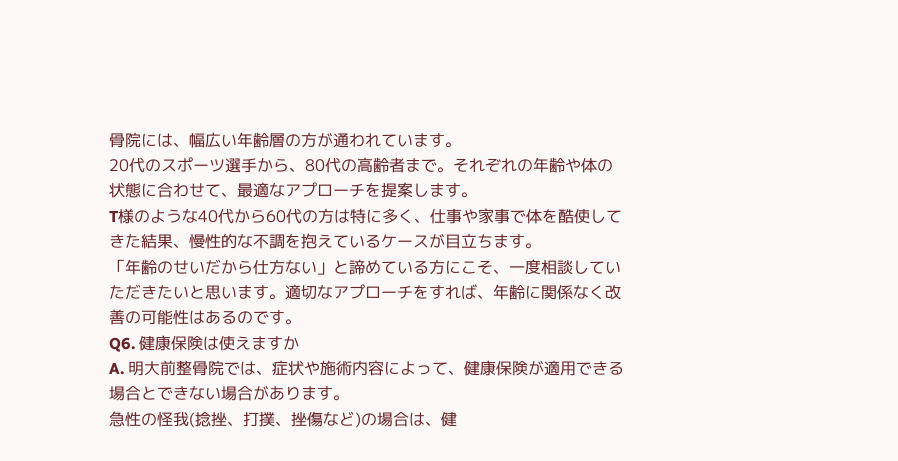骨院には、幅広い年齢層の方が通われています。
20代のスポーツ選手から、80代の高齢者まで。それぞれの年齢や体の状態に合わせて、最適なアプローチを提案します。
T様のような40代から60代の方は特に多く、仕事や家事で体を酷使してきた結果、慢性的な不調を抱えているケースが目立ちます。
「年齢のせいだから仕方ない」と諦めている方にこそ、一度相談していただきたいと思います。適切なアプローチをすれば、年齢に関係なく改善の可能性はあるのです。
Q6. 健康保険は使えますか
A. 明大前整骨院では、症状や施術内容によって、健康保険が適用できる場合とできない場合があります。
急性の怪我(捻挫、打撲、挫傷など)の場合は、健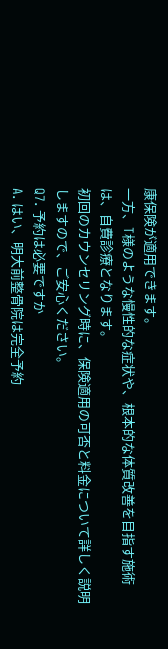康保険が適用できます。
一方、T様のような慢性的な症状や、根本的な体質改善を目指す施術は、自費診療となります。
初回のカウンセリング時に、保険適用の可否と料金について詳しく説明しますので、ご安心ください。
Q7. 予約は必要ですか
A. はい、明大前整骨院は完全予約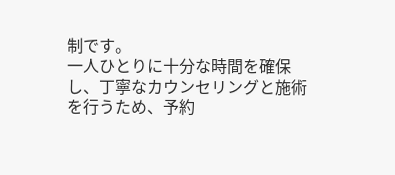制です。
一人ひとりに十分な時間を確保し、丁寧なカウンセリングと施術を行うため、予約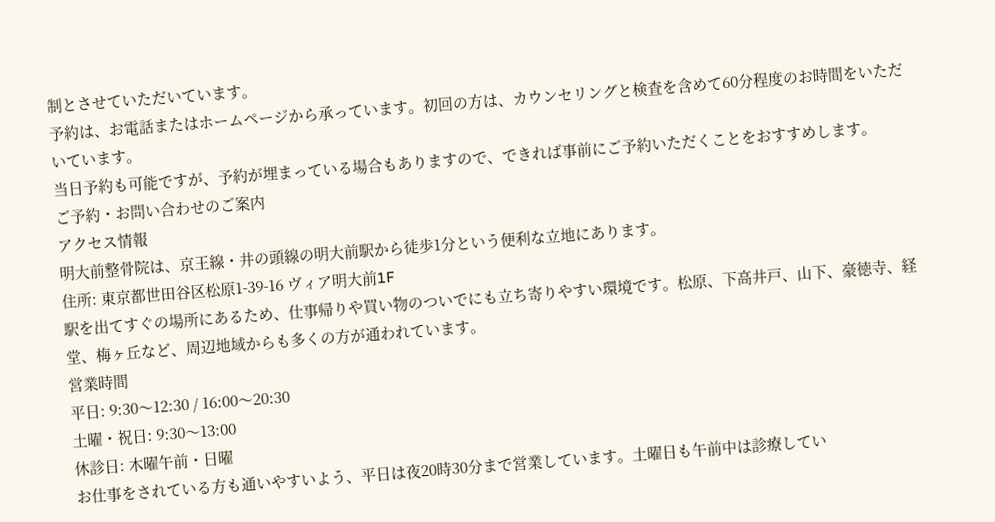制とさせていただいています。
予約は、お電話またはホームページから承っています。初回の方は、カウンセリングと検査を含めて60分程度のお時間をいただいています。
当日予約も可能ですが、予約が埋まっている場合もありますので、できれば事前にご予約いただくことをおすすめします。
ご予約・お問い合わせのご案内
アクセス情報
明大前整骨院は、京王線・井の頭線の明大前駅から徒歩1分という便利な立地にあります。
住所: 東京都世田谷区松原1-39-16 ヴィア明大前1F
駅を出てすぐの場所にあるため、仕事帰りや買い物のついでにも立ち寄りやすい環境です。松原、下高井戸、山下、豪徳寺、経堂、梅ヶ丘など、周辺地域からも多くの方が通われています。
営業時間
平日: 9:30〜12:30 / 16:00〜20:30
土曜・祝日: 9:30〜13:00
休診日: 木曜午前・日曜
お仕事をされている方も通いやすいよう、平日は夜20時30分まで営業しています。土曜日も午前中は診療してい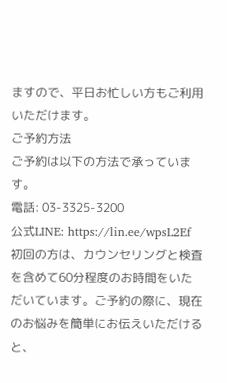ますので、平日お忙しい方もご利用いただけます。
ご予約方法
ご予約は以下の方法で承っています。
電話: 03-3325-3200
公式LINE: https://lin.ee/wpsL2Ef
初回の方は、カウンセリングと検査を含めて60分程度のお時間をいただいています。ご予約の際に、現在のお悩みを簡単にお伝えいただけると、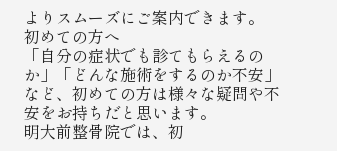よりスムーズにご案内できます。
初めての方へ
「自分の症状でも診てもらえるのか」「どんな施術をするのか不安」など、初めての方は様々な疑問や不安をお持ちだと思います。
明大前整骨院では、初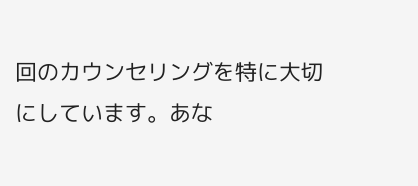回のカウンセリングを特に大切にしています。あな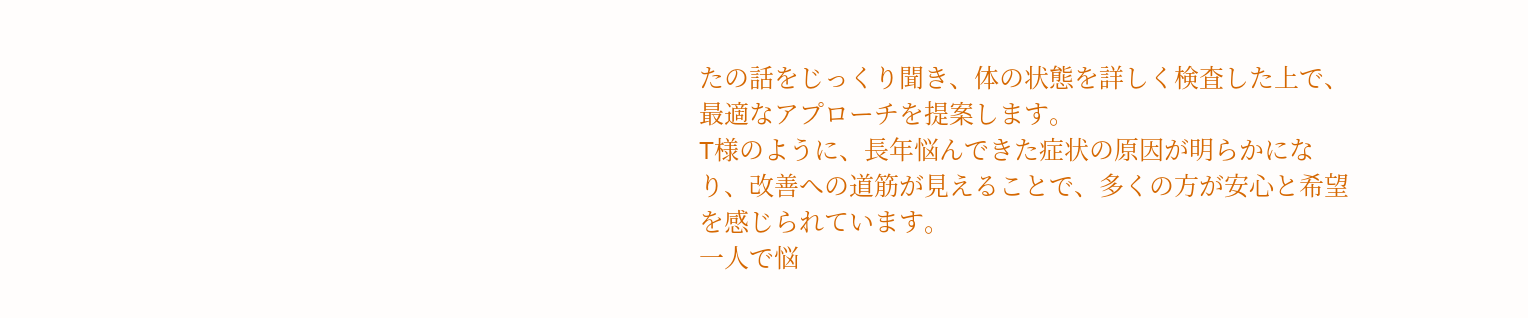たの話をじっくり聞き、体の状態を詳しく検査した上で、最適なアプローチを提案します。
T様のように、長年悩んできた症状の原因が明らかになり、改善への道筋が見えることで、多くの方が安心と希望を感じられています。
一人で悩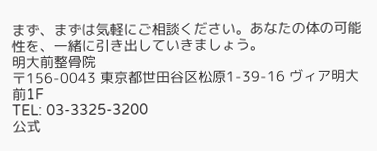まず、まずは気軽にご相談ください。あなたの体の可能性を、一緒に引き出していきましょう。
明大前整骨院
〒156-0043 東京都世田谷区松原1-39-16 ヴィア明大前1F
TEL: 03-3325-3200
公式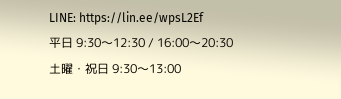LINE: https://lin.ee/wpsL2Ef
平日 9:30〜12:30 / 16:00〜20:30
土曜・祝日 9:30〜13:00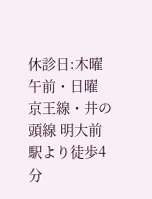休診日:木曜午前・日曜
京王線・井の頭線 明大前駅より徒歩4分